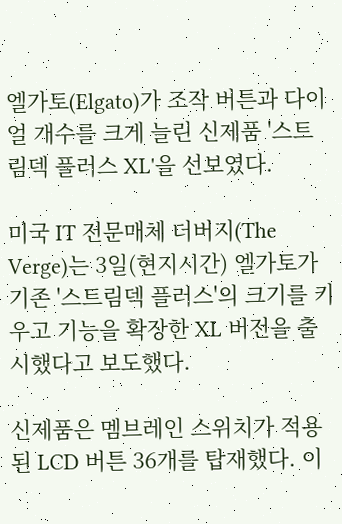엘가토(Elgato)가 조작 버튼과 다이얼 개수를 크게 늘린 신제품 '스트림덱 플러스 XL'을 선보였다.

미국 IT 전문매체 더버지(The Verge)는 3일(현지시간) 엘가토가 기존 '스트림덱 플러스'의 크기를 키우고 기능을 확장한 XL 버전을 출시했다고 보도했다.

신제품은 멤브레인 스위치가 적용된 LCD 버튼 36개를 탑재했다. 이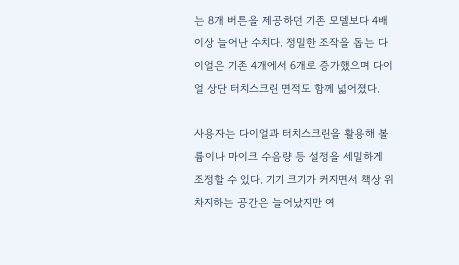는 8개 버튼을 제공하던 기존 모델보다 4배 이상 늘어난 수치다. 정밀한 조작을 돕는 다이얼은 기존 4개에서 6개로 증가했으며 다이얼 상단 터치스크린 면적도 함께 넓어졌다.

사용자는 다이얼과 터치스크린을 활용해 볼륨이나 마이크 수음량 등 설정을 세밀하게 조정할 수 있다. 기기 크기가 커지면서 책상 위 차지하는 공간은 늘어났지만 여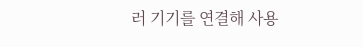러 기기를 연결해 사용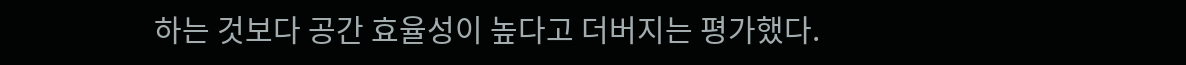하는 것보다 공간 효율성이 높다고 더버지는 평가했다.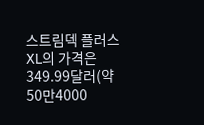스트림덱 플러스 XL의 가격은 349.99달러(약 50만4000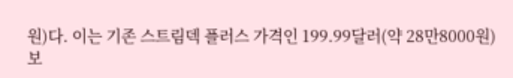원)다. 이는 기존 스트림덱 플러스 가격인 199.99달러(약 28만8000원)보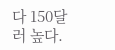다 150달러 높다.